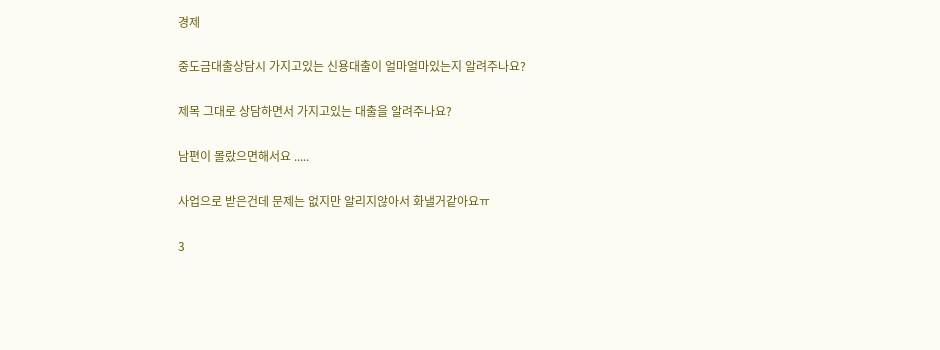경제

중도금대출상담시 가지고있는 신용대출이 얼마얼마있는지 알려주나요?

제목 그대로 상담하면서 가지고있는 대출을 알려주나요?

남편이 몰랐으면해서요 .....

사업으로 받은건데 문제는 없지만 알리지않아서 화낼거같아요ㅠ

3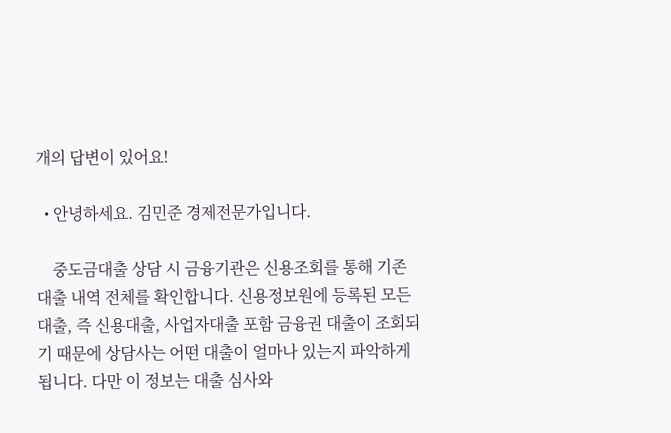개의 답변이 있어요!

  • 안녕하세요. 김민준 경제전문가입니다.

    중도금대출 상담 시 금융기관은 신용조회를 통해 기존 대출 내역 전체를 확인합니다. 신용정보원에 등록된 모든 대출, 즉 신용대출, 사업자대출 포함 금융권 대출이 조회되기 때문에 상담사는 어떤 대출이 얼마나 있는지 파악하게 됩니다. 다만 이 정보는 대출 심사와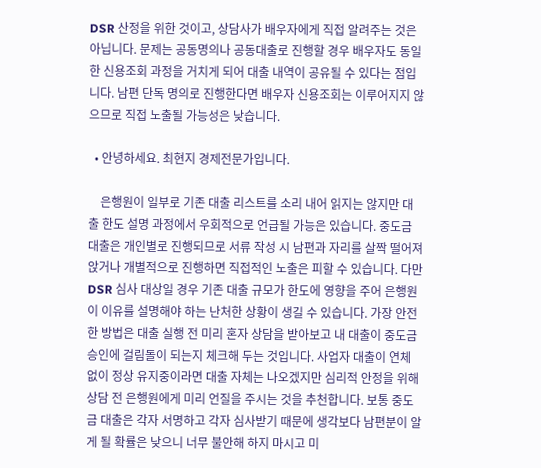DSR 산정을 위한 것이고, 상담사가 배우자에게 직접 알려주는 것은 아닙니다. 문제는 공동명의나 공동대출로 진행할 경우 배우자도 동일한 신용조회 과정을 거치게 되어 대출 내역이 공유될 수 있다는 점입니다. 남편 단독 명의로 진행한다면 배우자 신용조회는 이루어지지 않으므로 직접 노출될 가능성은 낮습니다.

  • 안녕하세요. 최현지 경제전문가입니다.

    은행원이 일부로 기존 대출 리스트를 소리 내어 읽지는 않지만 대출 한도 설명 과정에서 우회적으로 언급될 가능은 있습니다. 중도금 대출은 개인별로 진행되므로 서류 작성 시 남편과 자리를 살짝 떨어져 앉거나 개별적으로 진행하면 직접적인 노출은 피할 수 있습니다. 다만 DSR 심사 대상일 경우 기존 대출 규모가 한도에 영향을 주어 은행원이 이유를 설명해야 하는 난처한 상황이 생길 수 있습니다. 가장 안전한 방법은 대출 실행 전 미리 혼자 상담을 받아보고 내 대출이 중도금 승인에 걸림돌이 되는지 체크해 두는 것입니다. 사업자 대출이 연체 없이 정상 유지중이라면 대출 자체는 나오겠지만 심리적 안정을 위해 상담 전 은행원에게 미리 언질을 주시는 것을 추천합니다. 보통 중도금 대출은 각자 서명하고 각자 심사받기 때문에 생각보다 남편분이 알게 될 확률은 낮으니 너무 불안해 하지 마시고 미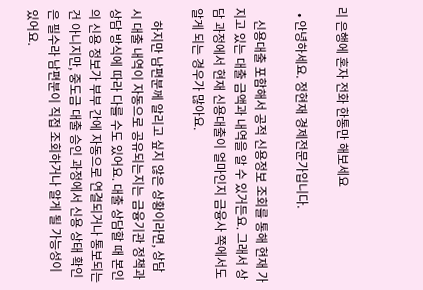리 은행에 혼자 전화 한통만 해보세요

  • 안녕하세요. 정현재 경제전문가입니다.

    신용대출 포함해서 공적 신용정보 조회를 통해 현재 가지고 있는 대출 금액과 내역을 알 수 있거든요. 그래서 상담 과정에서 현재 신용대출이 얼마인지 금융사 쪽에서도 알게 되는 경우가 많아요.

    하지만 남편분께 알리고 싶지 않은 상황이라면, 상담 시 대출 내역이 자동으로 공유되는지는 금융기관 정책과 상담 방식에 따라 다를 수도 있어요. 대출 상담할 때 본인의 신용 정보가 부부 간에 자동으로 연결되거나 통보되는 건 아니지만, 중도금 대출 승인 과정에서 신용 상태 확인은 필수라 남편분이 직접 조회하거나 알게 될 가능성이 있어요.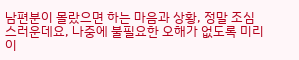남편분이 몰랐으면 하는 마음과 상황, 정말 조심스러운데요, 나중에 불필요한 오해가 없도록 미리 이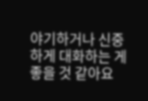야기하거나 신중하게 대화하는 게 좋을 것 같아요